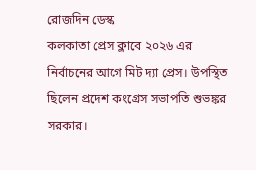রোজদিন ডেস্ক
কলকাতা প্রেস ক্লাবে ২০২৬ এর নির্বাচনের আগে মিট দ্যা প্রেস। উপস্থিত ছিলেন প্রদেশ কংগ্রেস সভাপতি শুভঙ্কর সরকার।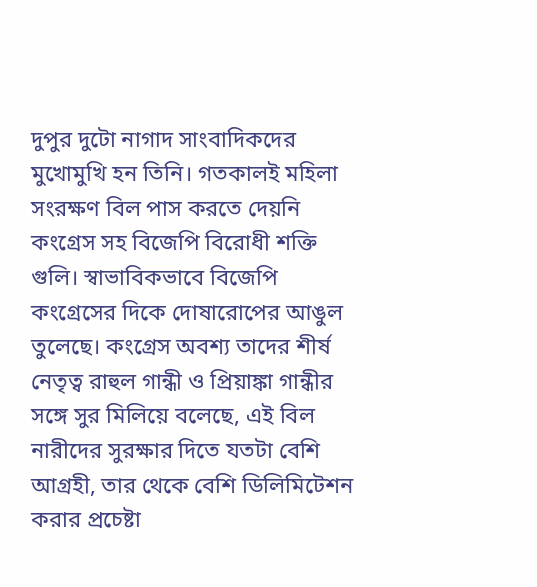দুপুর দুটো নাগাদ সাংবাদিকদের মুখোমুখি হন তিনি। গতকালই মহিলা সংরক্ষণ বিল পাস করতে দেয়নি কংগ্রেস সহ বিজেপি বিরোধী শক্তি গুলি। স্বাভাবিকভাবে বিজেপি কংগ্রেসের দিকে দোষারোপের আঙুল তুলেছে। কংগ্রেস অবশ্য তাদের শীর্ষ নেতৃত্ব রাহুল গান্ধী ও প্রিয়াঙ্কা গান্ধীর সঙ্গে সুর মিলিয়ে বলেছে, এই বিল নারীদের সুরক্ষার দিতে যতটা বেশি আগ্রহী, তার থেকে বেশি ডিলিমিটেশন করার প্রচেষ্টা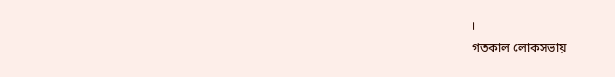।
গতকাল লোকসভায়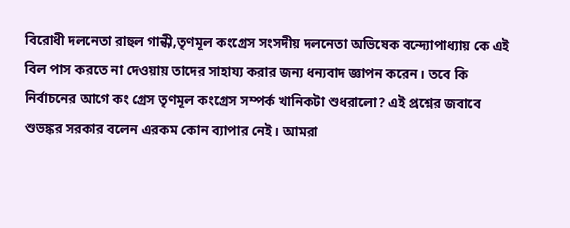বিরোধী দলনেতা রাহুল গান্ধী,তৃণমূল কংগ্রেস সংসদীয় দলনেতা অভিষেক বন্দ্যোপাধ্যায় কে এই বিল পাস করতে না দেওয়ায় তাদের সাহায্য করার জন্য ধন্যবাদ জ্ঞাপন করেন। তবে কি নির্বাচনের আগে কং গ্রেস তৃণমূল কংগ্রেস সম্পর্ক খানিকটা শুধরালো? এই প্রশ্নের জবাবে শুভঙ্কর সরকার বলেন এরকম কোন ব্যাপার নেই। আমরা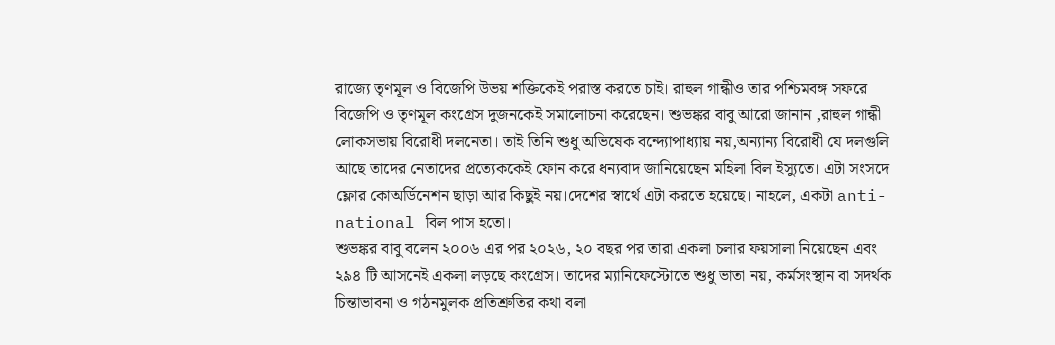রাজ্যে তৃণমূল ও বিজেপি উভয় শক্তিকেই পরাস্ত করতে চাই। রাহুল গান্ধীও তার পশ্চিমবঙ্গ সফরে বিজেপি ও তৃণমূল কংগ্রেস দুজনকেই সমালোচনা করেছেন। শুভঙ্কর বাবু আরো জানান ,রাহুল গান্ধী লোকসভায় বিরোধী দলনেতা। তাই তিনি শুধু অভিষেক বন্দ্যোপাধ্যায় নয়,অন্যান্য বিরোধী যে দলগুলি আছে তাদের নেতাদের প্রত্যেককেই ফোন করে ধন্যবাদ জানিয়েছেন মহিলা বিল ইস্যুতে। এটা সংসদে ফ্লোর কোঅর্ডিনেশন ছাড়া আর কিছুই নয়।দেশের স্বার্থে এটা করতে হয়েছে। নাহলে, একটা anti-national বিল পাস হতো।
শুভঙ্কর বাবু বলেন ২০০৬ এর পর ২০২৬, ২০ বছর পর তারা একলা চলার ফয়সালা নিয়েছেন এবং ২৯৪ টি আসনেই একলা লড়ছে কংগ্রেস। তাদের ম্যানিফেস্টোতে শুধু ভাতা নয়, কর্মসংস্থান বা সদর্থক চিন্তাভাবনা ও গঠনমুলক প্রতিশ্রুতির কথা বলা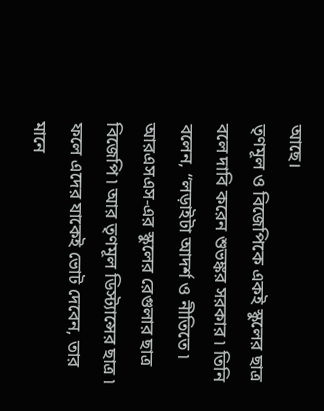আছে।
তৃণমূল ও বিজেপিকে একই স্কুলের ছাত্র বলে দাবি করেন শুভঙ্কর সরকার ৷ তিনি বলেন, “লড়াইটা আদর্শ ও নীতিতে ৷ আরএসএস-এর স্কুলের রেগুলার ছাত্র বিজেপি ৷ আর তৃণমূল ডিস্ট্যান্সের ছাত্র ৷ ফলে এদের যাকেই ভোট দেবেন, তার মানে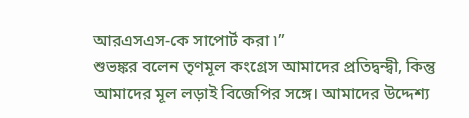আরএসএস-কে সাপোর্ট করা ৷”
শুভঙ্কর বলেন তৃণমূল কংগ্রেস আমাদের প্রতিদ্বন্দ্বী, কিন্তু আমাদের মূল লড়াই বিজেপির সঙ্গে। আমাদের উদ্দেশ্য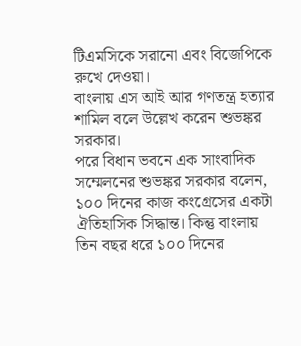টিএমসিকে সরানো এবং বিজেপিকে রুখে দেওয়া।
বাংলায় এস আই আর গণতন্ত্র হত্যার শামিল বলে উল্লেখ করেন শুভঙ্কর সরকার।
পরে বিধান ভবনে এক সাংবাদিক সম্মেলনের শুভঙ্কর সরকার বলেন, ১০০ দিনের কাজ কংগ্রেসের একটা ঐতিহাসিক সিদ্ধান্ত। কিন্তু বাংলায় তিন বছর ধরে ১০০ দিনের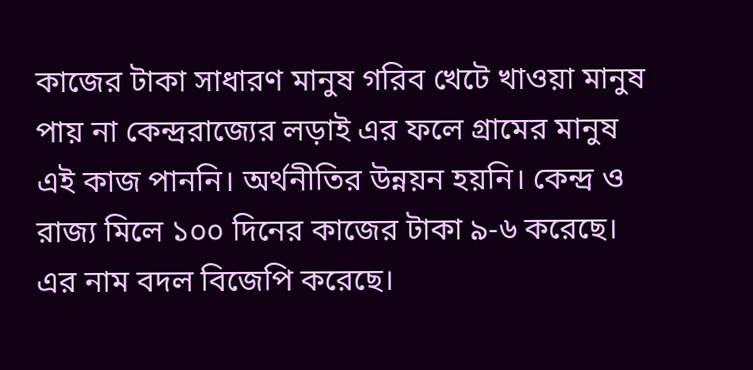কাজের টাকা সাধারণ মানুষ গরিব খেটে খাওয়া মানুষ পায় না কেন্দ্ররাজ্যের লড়াই এর ফলে গ্রামের মানুষ এই কাজ পাননি। অর্থনীতির উন্নয়ন হয়নি। কেন্দ্র ও রাজ্য মিলে ১০০ দিনের কাজের টাকা ৯-৬ করেছে। এর নাম বদল বিজেপি করেছে।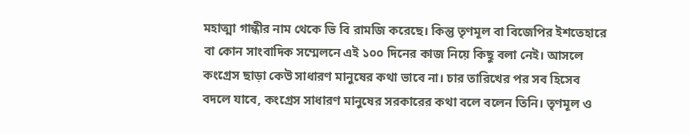মহাত্মা গান্ধীর নাম থেকে ভি বি রামজি করেছে। কিন্তু তৃণমূল বা বিজেপির ইশতেহারে বা কোন সাংবাদিক সম্মেলনে এই ১০০ দিনের কাজ নিয়ে কিছু বলা নেই। আসলে কংগ্রেস ছাড়া কেউ সাধারণ মানুষের কথা ভাবে না। চার তারিখের পর সব হিসেব বদলে যাবে, কংগ্রেস সাধারণ মানুষের সরকারের কথা বলে বলেন তিনি। তৃণমূল ও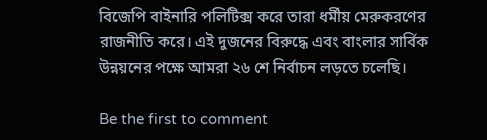বিজেপি বাইনারি পলিটিক্স করে তারা ধর্মীয় মেরুকরণের রাজনীতি করে। এই দুজনের বিরুদ্ধে এবং বাংলার সার্বিক উন্নয়নের পক্ষে আমরা ২৬ শে নির্বাচন লড়তে চলেছি।

Be the first to comment